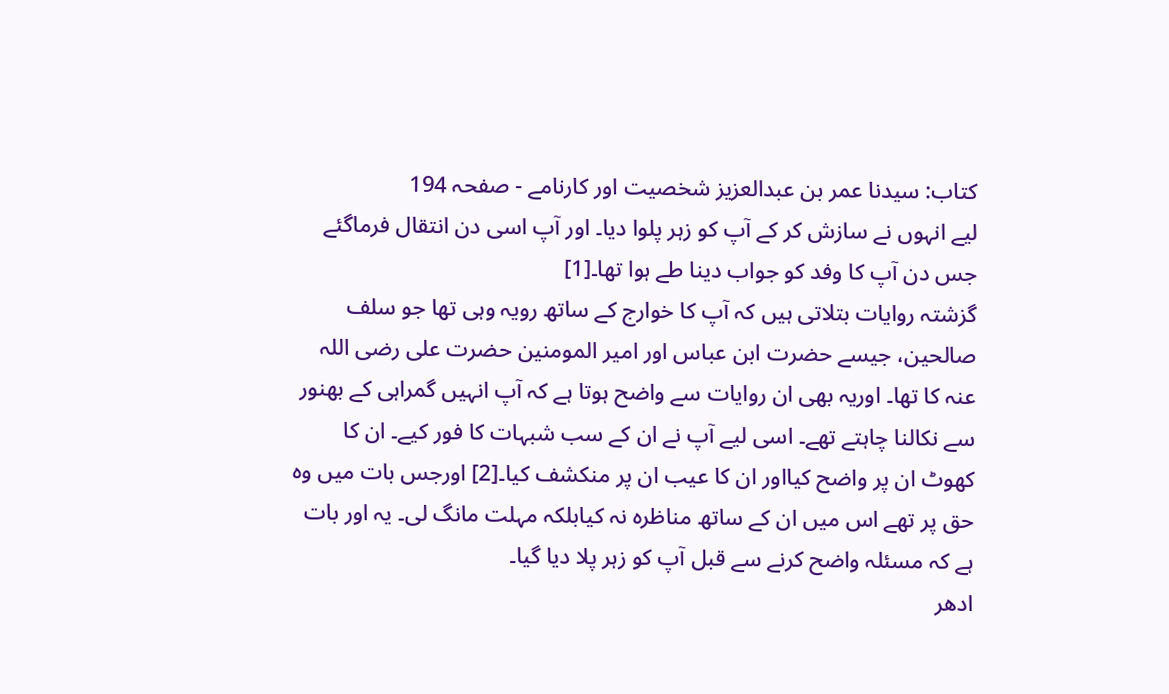کتاب: سیدنا عمر بن عبدالعزیز شخصیت اور کارنامے - صفحہ 194
لیے انہوں نے سازش کر کے آپ کو زہر پلوا دیا۔ اور آپ اسی دن انتقال فرماگئے جس دن آپ کا وفد کو جواب دینا طے ہوا تھا۔[1]
گزشتہ روایات بتلاتی ہیں کہ آپ کا خوارج کے ساتھ رویہ وہی تھا جو سلف صالحین، جیسے حضرت ابن عباس اور امیر المومنین حضرت علی رضی اللہ عنہ کا تھا۔ اوریہ بھی ان روایات سے واضح ہوتا ہے کہ آپ انہیں گمراہی کے بھنور سے نکالنا چاہتے تھے۔ اسی لیے آپ نے ان کے سب شبہات کا فور کیے۔ ان کا کھوٹ ان پر واضح کیااور ان کا عیب ان پر منکشف کیا۔[2] اورجس بات میں وہ حق پر تھے اس میں ان کے ساتھ مناظرہ نہ کیابلکہ مہلت مانگ لی۔ یہ اور بات ہے کہ مسئلہ واضح کرنے سے قبل آپ کو زہر پلا دیا گیا۔
ادھر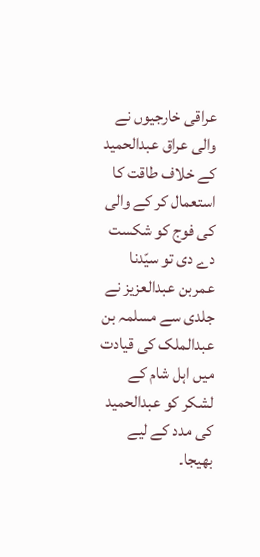عراقی خارجیوں نے والی عراق عبدالحمید کے خلاف طاقت کا استعمال کر کے والی کی فوج کو شکست دے دی تو سیّدنا عمربن عبدالعزیز نے جلدی سے مسلمہ بن عبدالملک کی قیادت میں اہل شام کے لشکر کو عبدالحمید کی مدد کے لیے بھیجا۔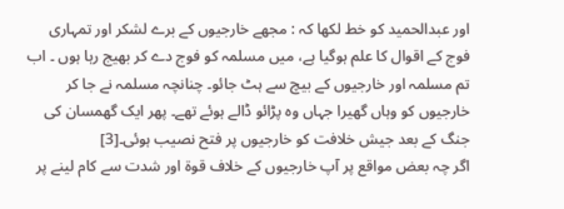اور عبدالحمید کو خط لکھا کہ : مجھے خارجیوں کے برے لشکر اور تمہاری فوج کے اقوال کا علم ہوگیا ہے، میں مسلمہ کو فوج دے کر بھیج رہا ہوں ۔ اب تم مسلمہ اور خارجیوں کے بیچ سے ہٹ جائو۔ چنانچہ مسلمہ نے جا کر خارجیوں کو وہاں گھیرا جہاں وہ پڑائو ڈالے ہوئے تھے۔ پھر ایک گھمسان کی جنگ کے بعد جیش خلافت کو خارجیوں پر فتح نصیب ہوئی۔[3]
اگر چہ بعض مواقع پر آپ خارجیوں کے خلاف قوۃ اور شدت سے کام لینے پر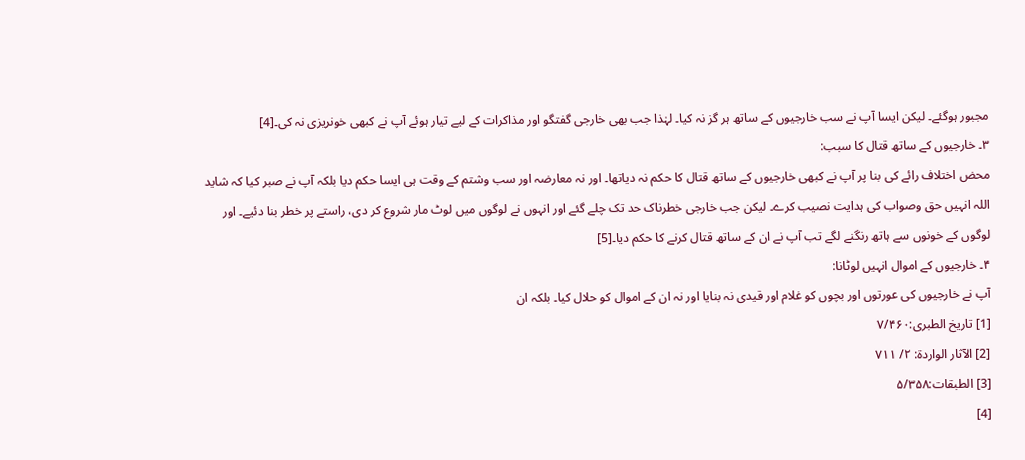مجبور ہوگئے۔ لیکن ایسا آپ نے سب خارجیوں کے ساتھ ہر گز نہ کیا۔ لہٰذا جب بھی خارجی گفتگو اور مذاکرات کے لیے تیار ہوئے آپ نے کبھی خونریزی نہ کی۔[4]
۳۔ خارجیوں کے ساتھ قتال کا سبب:
محض اختلاف رائے کی بنا پر آپ نے کبھی خارجیوں کے ساتھ قتال کا حکم نہ دیاتھا۔ اور نہ معارضہ اور سب وشتم کے وقت ہی ایسا حکم دیا بلکہ آپ نے صبر کیا کہ شاید اللہ انہیں حق وصواب کی ہدایت نصیب کرے۔ لیکن جب خارجی خطرناک حد تک چلے گئے اور انہوں نے لوگوں میں لوٹ مار شروع کر دی، راستے پر خطر بنا دئیے۔ اور لوگوں کے خونوں سے ہاتھ رنگنے لگے تب آپ نے ان کے ساتھ قتال کرنے کا حکم دیا۔[5]
۴۔ خارجیوں کے اموال انہیں لوٹانا:
آپ نے خارجیوں کی عورتوں اور بچوں کو غلام اور قیدی نہ بنایا اور نہ ان کے اموال کو حلال کیا۔ بلکہ ان
[1] تاریخ الطبری:۷/۴۶۰
[2] الآثار الواردۃ: ۲/ ۷۱۱
[3] الطبقات:۵/۳۵۸
[4]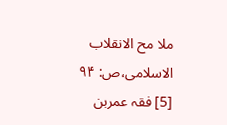ملا مح الانقلاب الاسلامی،ص: ۹۴
[5] فقہ عمربن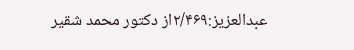عبدالعزیز:۲/۴۶۹از دکتور محمد شقیر